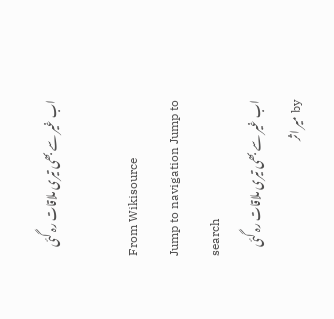اب غیر سے بھی تیری ملاقات رہ گئی

From Wikisource
Jump to navigation Jump to search
اب غیر سے بھی تیری ملاقات رہ گئی
by میر اثر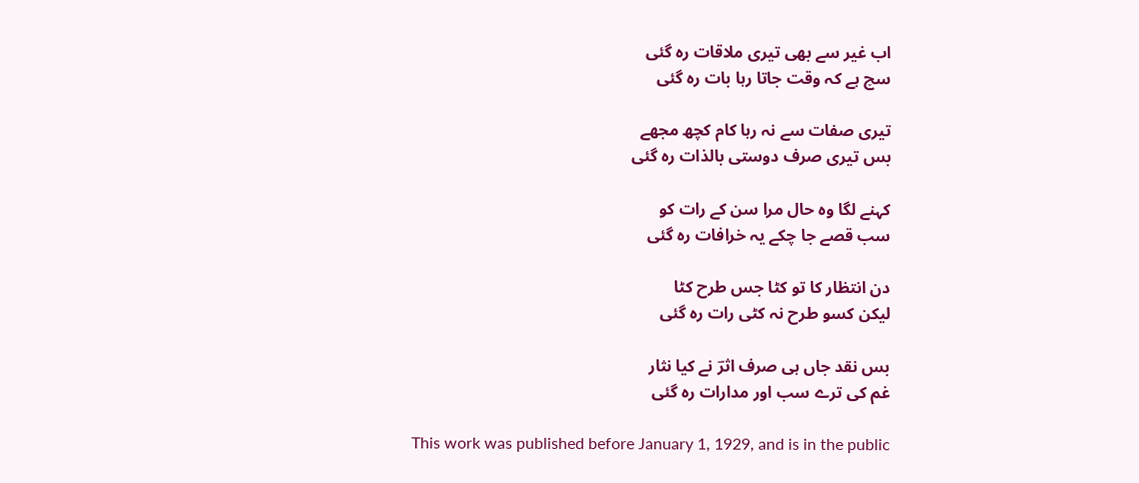اب غیر سے بھی تیری ملاقات رہ گئی
سچ ہے کہ وقت جاتا رہا بات رہ گئی

تیری صفات سے نہ رہا کام کچھ مجھے
بس تیری صرف دوستی بالذات رہ گئی

کہنے لگا وہ حال مرا سن کے رات کو
سب قصے جا چکے یہ خرافات رہ گئی

دن انتظار کا تو کٹا جس طرح کٹا
لیکن کسو طرح نہ کٹی رات رہ گئی

بس نقد جاں ہی صرف اثرؔ نے کیا نثار
غم کی ترے سب اور مدارات رہ گئی

This work was published before January 1, 1929, and is in the public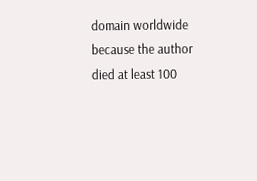domain worldwide because the author died at least 100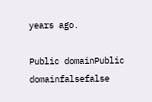years ago.

Public domainPublic domainfalsefalse